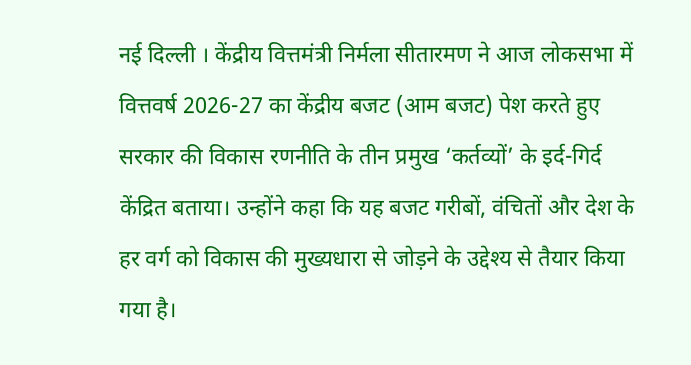नई दिल्ली । केंद्रीय वित्तमंत्री निर्मला सीतारमण ने आज लोकसभा में वित्तवर्ष 2026-27 का केंद्रीय बजट (आम बजट) पेश करते हुए सरकार की विकास रणनीति के तीन प्रमुख ‘कर्तव्यों’ के इर्द-गिर्द केंद्रित बताया। उन्होंने कहा कि यह बजट गरीबों, वंचितों और देश के हर वर्ग को विकास की मुख्यधारा से जोड़ने के उद्देश्य से तैयार किया गया है।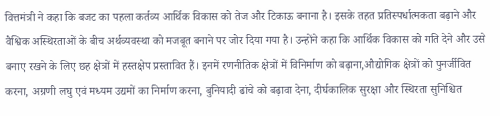वित्तमंत्री ने कहा कि बजट का पहला कर्तव्य आर्थिक विकास को तेज और टिकाऊ बनाना है। इसके तहत प्रतिस्पर्धात्मकता बढ़ाने और वैश्विक अस्थिरताओं के बीच अर्थव्यवस्था को मजबूत बनाने पर जोर दिया गया है। उन्होंने कहा कि आर्थिक विकास को गति देने और उसे बनाए रखने के लिए छह क्षेत्रों में हस्तक्षेप प्रस्तावित हैं। इनमें रणनीतिक क्षेत्रों में विनिर्माण को बढ़ाना,औद्योगिक क्षेत्रों को पुनर्जीवित करना, अग्रणी लघु एवं मध्यम उद्यमों का निर्माण करना, बुनियादी ढांचे को बढ़ावा देना, दीर्घकालिक सुरक्षा और स्थिरता सुनिश्चित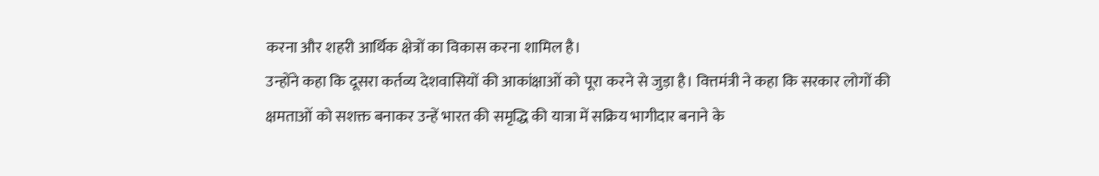करना और शहरी आर्थिक क्षेत्रों का विकास करना शामिल है।
उन्होंने कहा कि दूसरा कर्तव्य देशवासियों की आकांक्षाओं को पूरा करने से जुड़ा है। वित्तमंत्री ने कहा कि सरकार लोगों की क्षमताओं को सशक्त बनाकर उन्हें भारत की समृद्धि की यात्रा में सक्रिय भागीदार बनाने के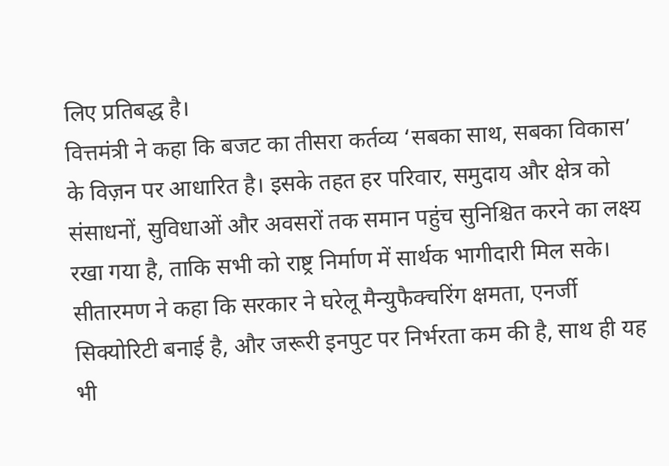लिए प्रतिबद्ध है।
वित्तमंत्री ने कहा कि बजट का तीसरा कर्तव्य ‘सबका साथ, सबका विकास’ के विज़न पर आधारित है। इसके तहत हर परिवार, समुदाय और क्षेत्र को संसाधनों, सुविधाओं और अवसरों तक समान पहुंच सुनिश्चित करने का लक्ष्य रखा गया है, ताकि सभी को राष्ट्र निर्माण में सार्थक भागीदारी मिल सके।
सीतारमण ने कहा कि सरकार ने घरेलू मैन्युफैक्चरिंग क्षमता, एनर्जी सिक्योरिटी बनाई है, और जरूरी इनपुट पर निर्भरता कम की है, साथ ही यह भी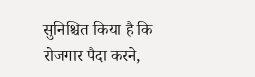सुनिश्चित किया है कि रोजगार पैदा करने,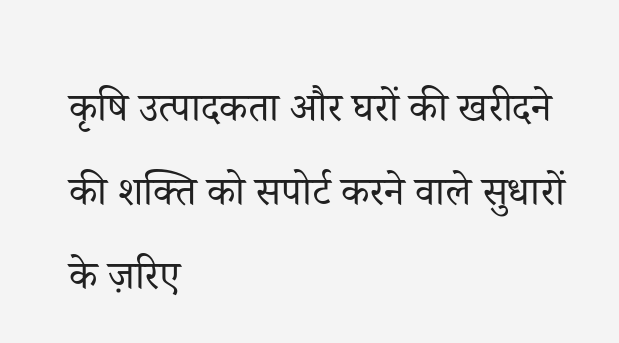कृषि उत्पादकता और घरों की खरीदने की शक्ति को सपोर्ट करने वाले सुधारों के ज़रिए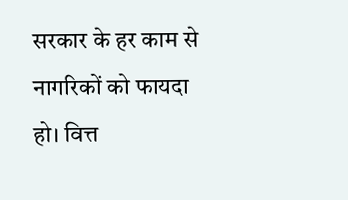सरकार के हर काम से नागरिकों को फायदा हो। वित्त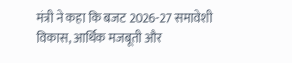मंत्री ने कहा कि बजट 2026-27 समावेशी विकास, आर्थिक मजबूती और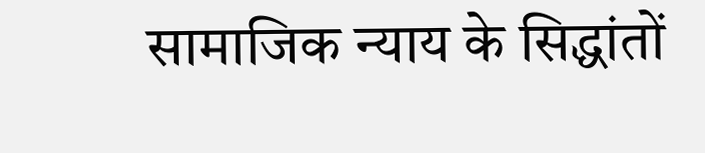सामाजिक न्याय के सिद्धांतों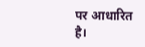पर आधारित है।